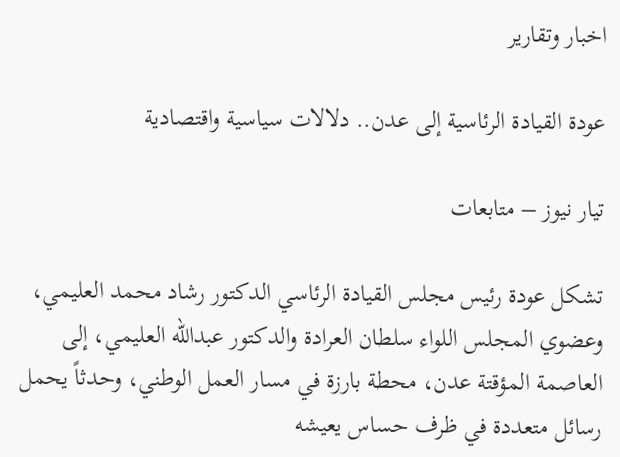اخبار وتقارير

عودة القيادة الرئاسية إلى عدن.. دلالات سياسية واقتصادية

تيار نيوز – متابعات

تشكل عودة رئيس مجلس القيادة الرئاسي الدكتور رشاد محمد العليمي، وعضوي المجلس اللواء سلطان العرادة والدكتور عبدالله العليمي، إلى العاصمة المؤقتة عدن، محطة بارزة في مسار العمل الوطني، وحدثاً يحمل رسائل متعددة في ظرف حساس يعيشه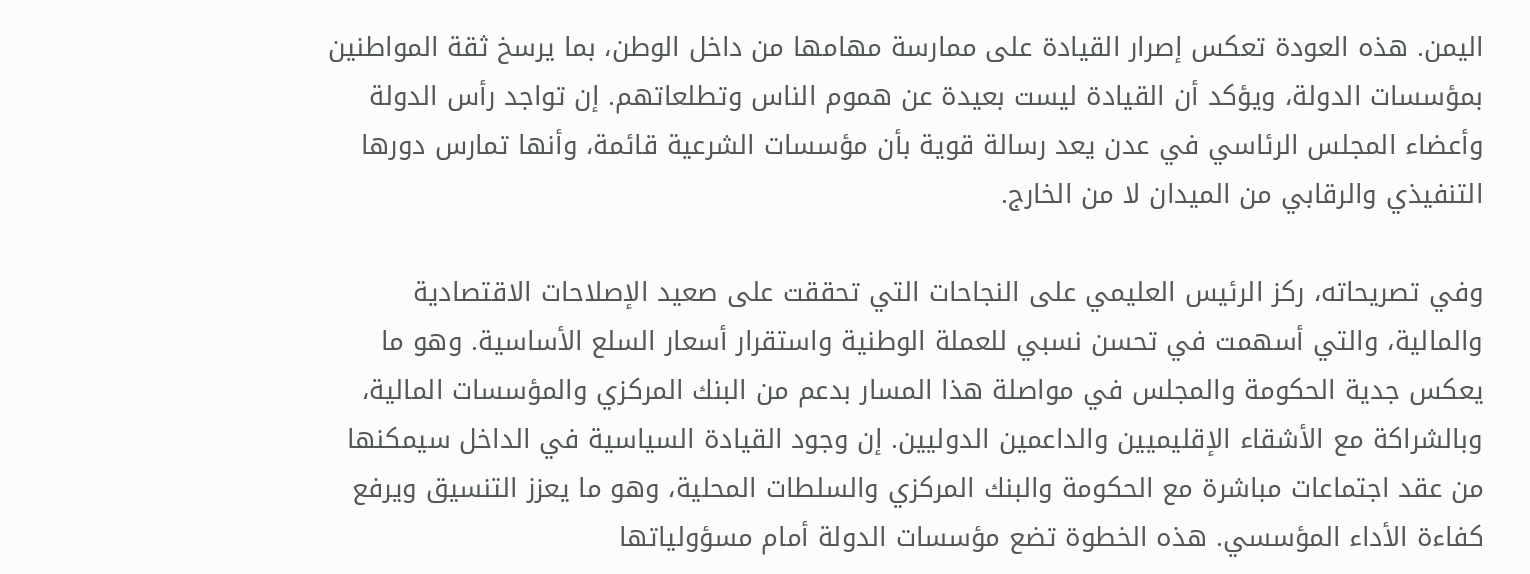اليمن. هذه العودة تعكس إصرار القيادة على ممارسة مهامها من داخل الوطن، بما يرسخ ثقة المواطنين بمؤسسات الدولة، ويؤكد أن القيادة ليست بعيدة عن هموم الناس وتطلعاتهم. إن تواجد رأس الدولة وأعضاء المجلس الرئاسي في عدن يعد رسالة قوية بأن مؤسسات الشرعية قائمة، وأنها تمارس دورها التنفيذي والرقابي من الميدان لا من الخارج.

وفي تصريحاته، ركز الرئيس العليمي على النجاحات التي تحققت على صعيد الإصلاحات الاقتصادية والمالية، والتي أسهمت في تحسن نسبي للعملة الوطنية واستقرار أسعار السلع الأساسية. وهو ما يعكس جدية الحكومة والمجلس في مواصلة هذا المسار بدعم من البنك المركزي والمؤسسات المالية، وبالشراكة مع الأشقاء الإقليميين والداعمين الدوليين. إن وجود القيادة السياسية في الداخل سيمكنها من عقد اجتماعات مباشرة مع الحكومة والبنك المركزي والسلطات المحلية، وهو ما يعزز التنسيق ويرفع كفاءة الأداء المؤسسي. هذه الخطوة تضع مؤسسات الدولة أمام مسؤولياتها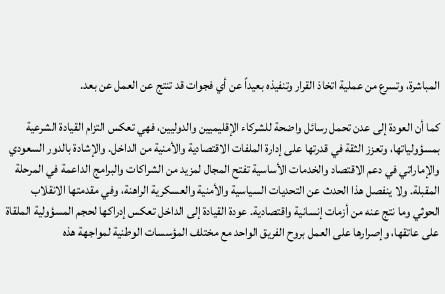المباشرة، وتسرع من عملية اتخاذ القرار وتنفيذه بعيداً عن أي فجوات قد تنتج عن العمل عن بعد.

كما أن العودة إلى عدن تحمل رسائل واضحة للشركاء الإقليميين والدوليين، فهي تعكس التزام القيادة الشرعية بمسؤولياتها، وتعزز الثقة في قدرتها على إدارة الملفات الاقتصادية والأمنية من الداخل. والإشادة بالدور السعودي والإماراتي في دعم الاقتصاد والخدمات الأساسية تفتح المجال لمزيد من الشراكات والبرامج الداعمة في المرحلة المقبلة. ولا ينفصل هذا الحدث عن التحديات السياسية والأمنية والعسكرية الراهنة، وفي مقدمتها الانقلاب الحوثي وما نتج عنه من أزمات إنسانية واقتصادية. عودة القيادة إلى الداخل تعكس إدراكها لحجم المسؤولية الملقاة على عاتقها، وإصرارها على العمل بروح الفريق الواحد مع مختلف المؤسسات الوطنية لمواجهة هذه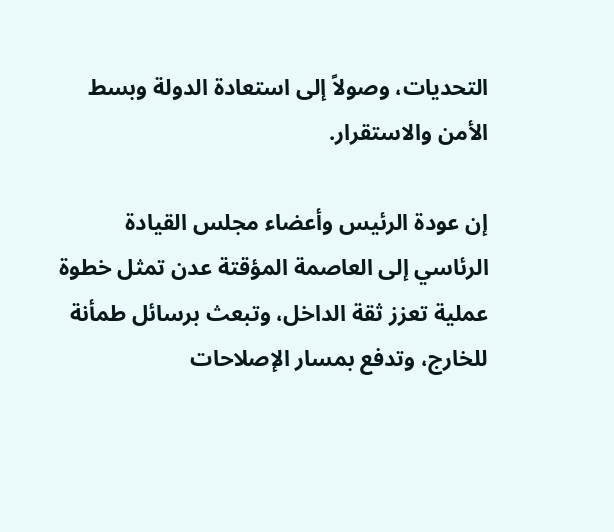التحديات، وصولاً إلى استعادة الدولة وبسط الأمن والاستقرار.

إن عودة الرئيس وأعضاء مجلس القيادة الرئاسي إلى العاصمة المؤقتة عدن تمثل خطوة عملية تعزز ثقة الداخل، وتبعث برسائل طمأنة للخارج، وتدفع بمسار الإصلاحات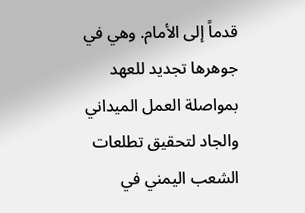قدماً إلى الأمام. وهي في جوهرها تجديد للعهد بمواصلة العمل الميداني والجاد لتحقيق تطلعات الشعب اليمني في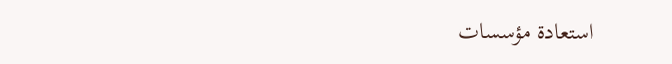استعادة مؤسسات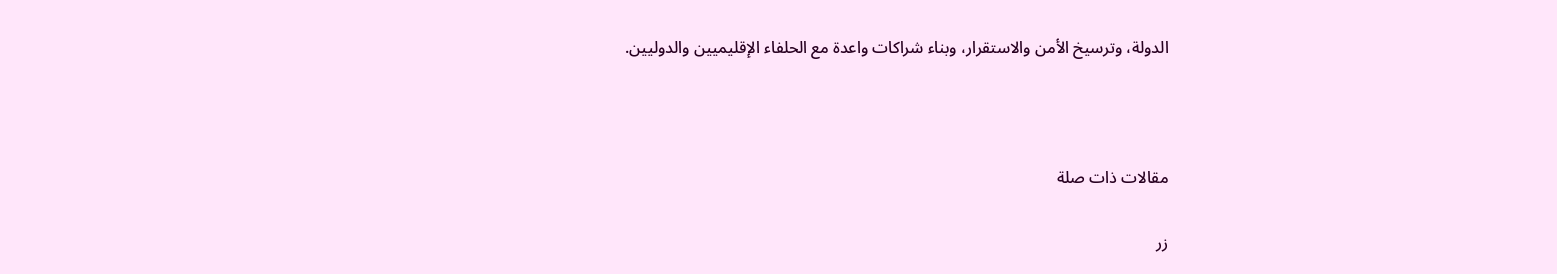الدولة، وترسيخ الأمن والاستقرار، وبناء شراكات واعدة مع الحلفاء الإقليميين والدوليين.



مقالات ذات صلة

زر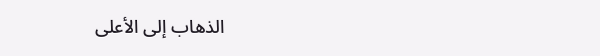الذهاب إلى الأعلى